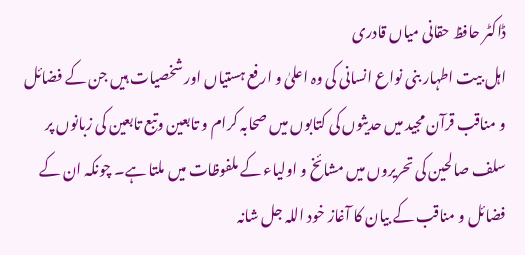ڈاکٹر حافظ حقانی میاں قادری
اہل بیت اطہار بنی نواع انسانی کی وہ اعلیٰ و ارفع ہستیاں اور شخصیات ہیں جن کے فضائل و مناقب قرآن مجید میں حدیثوں کی کتابوں میں صحابہ کرام و تابعین وتبع تابعین کی زبانوں پر سلف صالحین کی تحریروں میں مشائخ و اولیاء کے ملفوظات میں ملتا ہے۔ چونکہ ان کے فضائل و مناقب کے بیان کا آغاز خود اللہ جل شانہ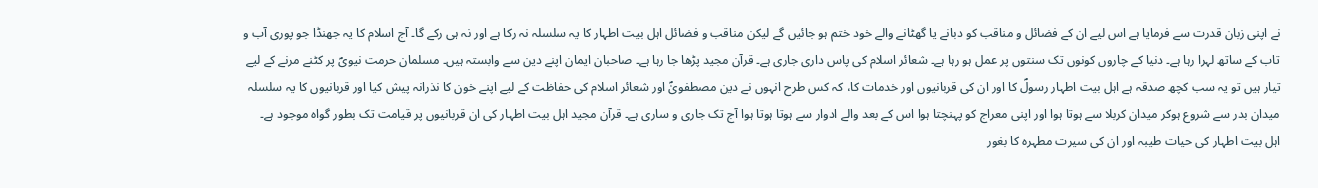نے اپنی زبان قدرت سے فرمایا ہے اس لیے ان کے فضائل و مناقب کو دبانے یا گھٹانے والے خود ختم ہو جائیں گے لیکن مناقب و فضائل اہل بیت اطہار کا یہ سلسلہ نہ رکا ہے اور نہ ہی رکے گا۔ آج اسلام کا یہ جھنڈا جو پوری آب و تاب کے ساتھ لہرا رہا ہے۔ دنیا کے چاروں کونوں تک سنتوں پر عمل ہو رہا ہے۔ شعائر اسلام کی پاس داری جاری ہے۔ قرآن مجید پڑھا جا رہا ہے۔ صاحبان ایمان اپنے دین سے وابستہ ہیں۔ مسلمان حرمت نیویؐ پر کٹنے مرنے کے لیے تیار ہیں تو یہ سب کچھ صدقہ ہے اہل بیت اطہار رسولؐ کا اور ان کی قربانیوں اور خدمات کا، کہ کس طرح انہوں نے دین مصطفویٰؐ اور شعائر اسلام کی حفاظت کے لیے اپنے خون کا نذرانہ پیش کیا اور قربانیوں کا یہ سلسلہ میدان بدر سے شروع ہوکر میدان کربلا سے ہوتا ہوا اور اپنی معراج کو پہنچتا ہوا اس کے بعد والے ادوار سے ہوتا ہوتا ہوا آج تک جاری و ساری ہے۔ قرآن مجید اہل بیت اطہار کی ان قربانیوں پر قیامت تک بطور گواہ موجود ہے۔ اہل بیت اطہار کی حیات طیبہ اور ان کی سیرت مطہرہ کا بغور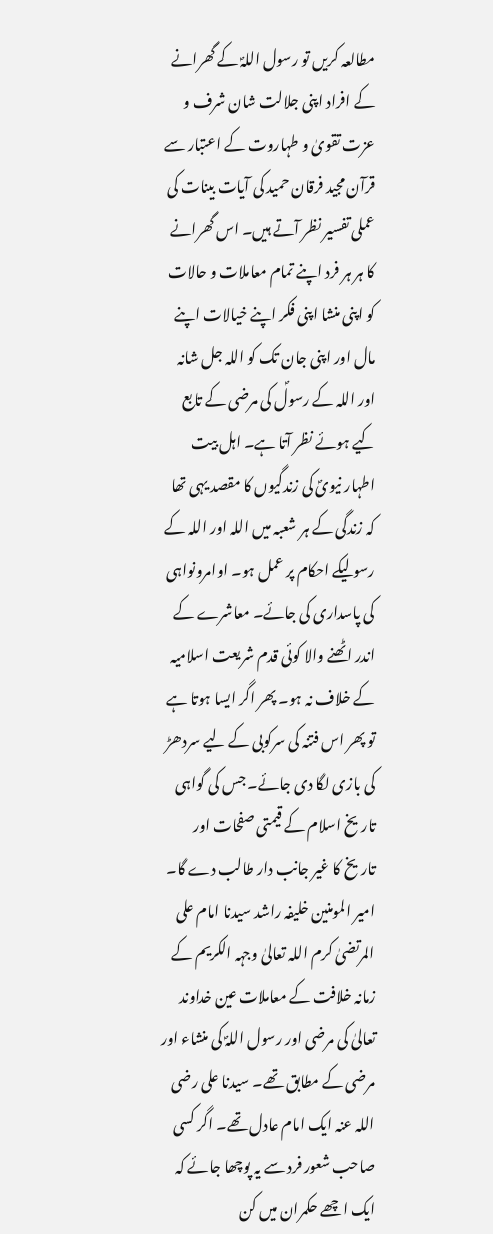مطالعہ کریں تو رسول اللہؐ کے گھرانے کے افراد اپنی جلالت شان شرف و عزت تقویٰ و طہاروت کے اعتبار سے قرآن مجید فرقان حمید کی آیات بینات کی عملی تفسیر نظر آتے ہیں۔ اس گھرانے کا ہر ہر فرد اپنے تمام معاملات و حالات کو اپنی منشا اپنی فکر اپنے خیالات اپنے مال اور اپنی جان تک کو اللہ جل شانہ اور اللہ کے رسولؐ کی مرضی کے تابع کیے ہوئے نظر آتا ہے۔ اہل بیت اطہار نیویؐ کی زندگیوں کا مقصد یہی تھا کہ زندگی کے ہر شعبہ میں اللہ اور اللہ کے رسوليکے احکام پر عمل ہو۔ اوامرونواہی کی پاسداری کی جائے۔ معاشرے کے اندر اٹھنے والا کوئی قدم شریعت اسلامیہ کے خلاف نہ ہو۔ پھر اگر ایسا ہوتا ہے تو پھر اس فتنہ کی سرکوبی کے لیے سردھڑ کی بازی لگا دی جائے۔ جس کی گواہی تاریخ اسلام کے قیمتی صفحات اور تاریخ کا غیر جانب دار طالب دے گا۔
امیر المومنین خلیفہ راشد سیدنا امام علی المرتضیٰ کرم اللہ تعالیٰ وجہہ الکریم کے زمانہ خلافت کے معاملات عین خداوند تعالیٰ کی مرضی اور رسول اللہؐ کی منشاء اور مرضی کے مطابق تھے۔ سیدنا علی رضی اللہ عنہ ایک امام عادل تھے۔ اگر کسی صاحب شعور فرد سے یہ پوچھا جائے کہ ایک اچھے حکمران میں کن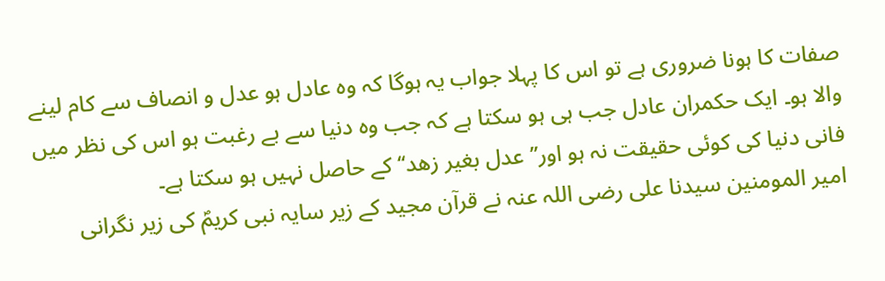صفات کا ہونا ضروری ہے تو اس کا پہلا جواب یہ ہوگا کہ وہ عادل ہو عدل و انصاف سے کام لینے والا ہو۔ ایک حکمران عادل جب ہی ہو سکتا ہے کہ جب وہ دنیا سے بے رغبت ہو اس کی نظر میں فانی دنیا کی کوئی حقیقت نہ ہو اور’’عدل بغیر زھد‘‘ کے حاصل نہیں ہو سکتا ہے۔
امیر المومنین سیدنا علی رضی اللہ عنہ نے قرآن مجید کے زیر سایہ نبی کریمؐ کی زیر نگرانی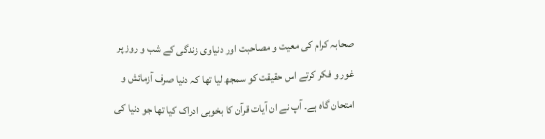صحابہ کرام کی معیت و مصاحبت اور دنیاوی زندگی کے شب و روز پر غور و فکر کرتے اس حقیقت کو سمجھ لیا تھا کہ دنیا صرف آزمائش و امتحان گاہ ہے۔ آپ نے ان آیات قرآن کا بخوبی ادراک کیا تھا جو دنیا کی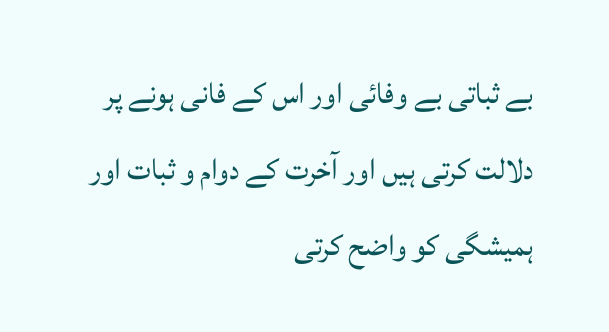بے ثباتی بے وفائی اور اس کے فانی ہونے پر دلالت کرتی ہیں اور آخرت کے دوام و ثبات اور ہمیشگی کو واضح کرتی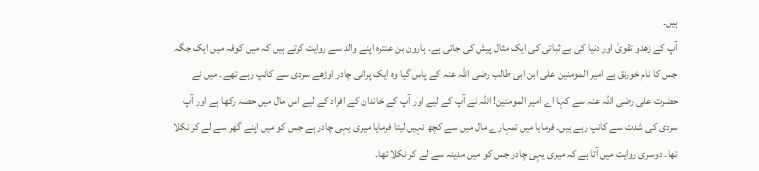ہیں۔
آپ کے زھدو تقویٰ اور دنیا کی بے ثباتی کی ایک مثال پیش کی جاتی ہے۔ ہارون بن عنترہ اپنے والد سے روایت کرتے ہیں کہ میں کوفہ میں ایک جگہ جس کا نام خورنق ہے امیر المومنین علی ابن ابی طالب رضی اللہ عنہ کے پاس گیا وہ ایک پرانی چادر اوڑھے سردی سے کانپ رہے تھے۔ میں نے حضرت علی رضی اللہ عنہ سے کہا اے امیر المومنین! اللہ نے آپ کے لیے اور آپ کے خاندان کے افراد کے لیے اس مال میں حصہ رکھا ہے اور آپ سردی کی شدت سے کانپ رہے ہیں۔ فرمایا میں تمہارے مال میں سے کچھ نہیں لیتا فرمایا میری یہی چادر ہے جس کو میں اپنے گھر سے لے کر نکلا تھا۔ دوسری روایت میں آتا ہے کہ میری یہی چادر جس کو میں مدینہ سے لے کر نکلا تھا۔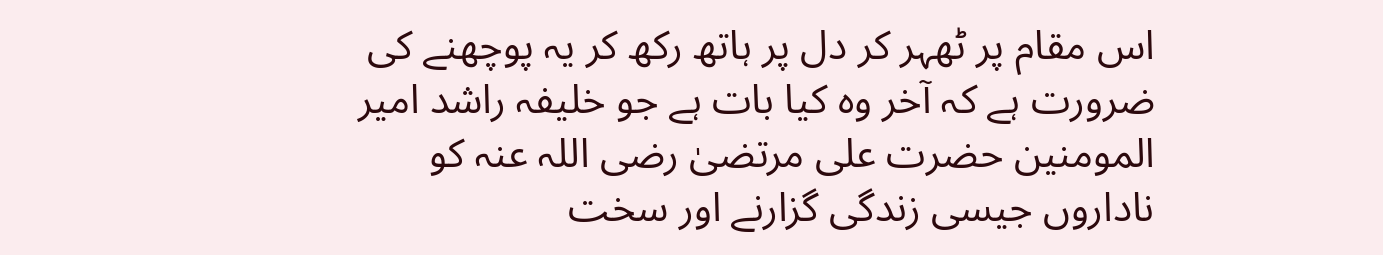اس مقام پر ٹھہر کر دل پر ہاتھ رکھ کر یہ پوچھنے کی ضرورت ہے کہ آخر وہ کیا بات ہے جو خلیفہ راشد امیر المومنین حضرت علی مرتضیٰ رضی اللہ عنہ کو ناداروں جیسی زندگی گزارنے اور سخت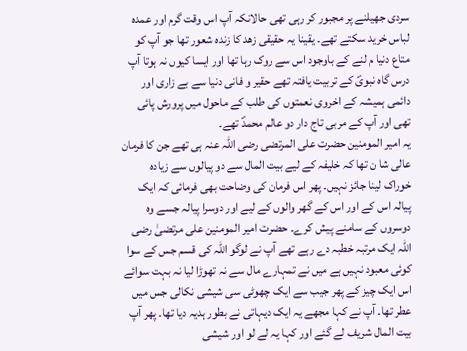سردی جھیلنے پر مجبور کر رہی تھی حالانکہ آپ اس وقت گرم اور عمدہ لباس خرید سکتے تھے۔ یقینا یہ حقیقی زھد کا زندہ شعور تھا جو آپ کو متاع دنیا م لنے کے باوجود اس سے روک رہا تھا اور ایسا کیوں نہ ہوتا آپ درس گاہ نبویؐ کے تربیت یافتہ تھے حقیر و فانی دنیا سے بے زاری اور دائمی ہمیشہ کے اخروی نعمتوں کی طلب کے ماحول میں پرورش پائی تھی اور آپ کے مربی تاج دار دو عالم محمدؐ تھے۔
یہ امیر المومنین حضرت علی المرتضی رضی اللہ عنہ ہی تھے جن کا فرمان عالی شا ن تھا کہ خلیفہ کے لیے بیت المال سے دو پیالوں سے زیادہ خوراک لینا جائز نہیں۔ پھر اس فرمان کی وضاحت بھی فرمائی کہ ایک پیالہ اس کے اور اس کے گھر والوں کے لیے اور دوسرا پیالہ جسے وہ دوسروں کے سامنے پیش کرے۔ حضرت امیر المومنین علی مرتضیٰ رضی اللہ ایک مرتبہ خطبہ دے رہے تھے آپ نے لوگو اللہ کی قسم جس کے سوا کوئی معبود نہیں ہے میں نے تمہارے مال سے نہ تھوڑا لیا نہ بہت سوائے اس ایک چیز کے پھر جیب سے ایک چھوٹی سی شیشی نکالی جس میں عطر تھا۔ آپ نے کہا مجھے یہ ایک دیہاتی نے بطور ہدیہ دیا تھا۔ پھر آپ بیت المال شریف لے گئے اور کہا یہ لے لو اور شیشی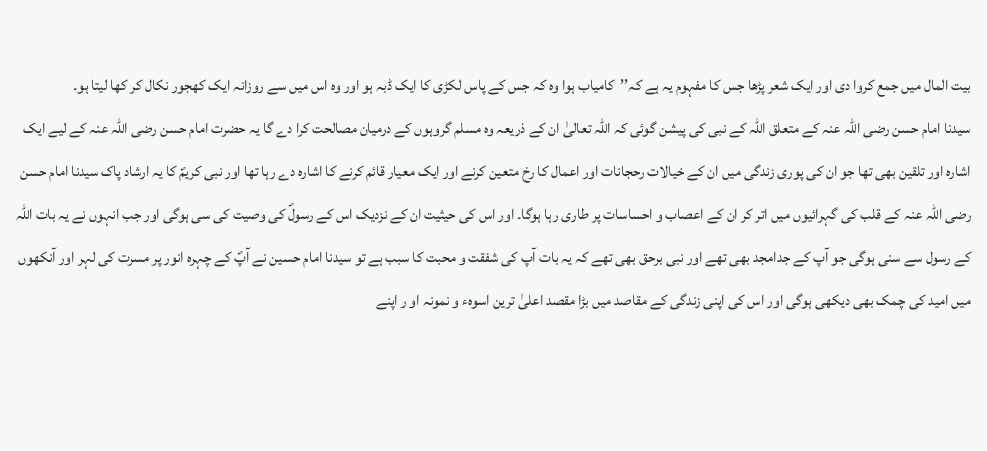بیت المال میں جمع کروا دی اور ایک شعر پڑھا جس کا مفہوم یہ ہے کہ’’کامیاب ہوا وہ کہ جس کے پاس لکڑی کا ایک ڈبہ ہو اور وہ اس میں سے روزانہ ایک کھجور نکال کر کھا لیتا ہو۔
سیدنا امام حسن رضی اللہ عنہ کے متعلق اللہ کے نبی کی پیشن گوئی کہ اللہ تعالیٰ ان کے ذریعہ وہ مسلم گروہوں کے درمیان مصالحت کرا دے گا یہ حضرت امام حسن رضی اللہ عنہ کے لیے ایک اشارہ اور تلقین بھی تھا جو ان کی پوری زندگی میں ان کے خیالات رحجانات اور اعمال کا رخ متعین کرنے اور ایک معیار قائم کرنے کا اشارہ دے رہا تھا اور نبی کریمؐ کا یہ ارشاد پاک سیدنا امام حسن رضی اللہ عنہ کے قلب کی گہرائیوں میں اتر کر ان کے اعصاب و احساسات پر طاری رہا ہوگا۔ اور اس کی حیثیت ان کے نزدیک اس کے رسولؐ کی وصیت کی سی ہوگی اور جب انہوں نے یہ بات اللہ کے رسول سے سنی ہوگی جو آپ کے جدامجد بھی تھے اور نبی برحق بھی تھے کہ یہ بات آپ کی شفقت و محبت کا سبب ہے تو سیدنا امام حسین نے آپؐ کے چہرہ انور پر مسرت کی لہر اور آنکھوں میں امید کی چمک بھی دیکھی ہوگی اور اس کی اپنی زندگی کے مقاصد میں بڑا مقصد اعلیٰ ترین اسوہء و نمونہ او ر اپنے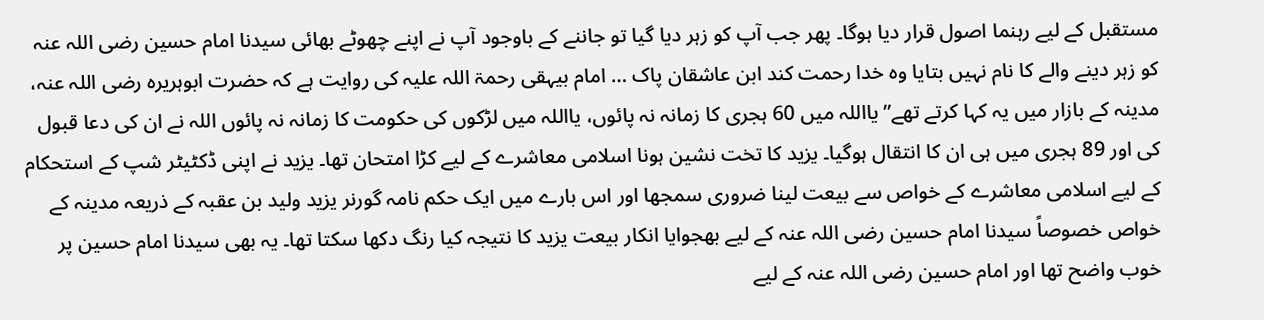مستقبل کے لیے رہنما اصول قرار دیا ہوگا۔ پھر جب آپ کو زہر دیا گیا تو جاننے کے باوجود آپ نے اپنے چھوٹے بھائی سیدنا امام حسین رضی اللہ عنہ کو زہر دینے والے کا نام نہیں بتایا وہ خدا رحمت کند ابن عاشقان پاک … امام بیہقی رحمۃ اللہ علیہ کی روایت ہے کہ حضرت ابوہریرہ رضی اللہ عنہ، مدینہ کے بازار میں یہ کہا کرتے تھے’’یااللہ میں 60 ہجری کا زمانہ نہ پائوں، یااللہ میں لڑکوں کی حکومت کا زمانہ نہ پائوں اللہ نے ان کی دعا قبول کی اور 89 ہجری میں ہی ان کا انتقال ہوگیا۔ یزید کا تخت نشین ہونا اسلامی معاشرے کے لیے کڑا امتحان تھا۔ یزید نے اپنی ڈکٹیٹر شپ کے استحکام کے لیے اسلامی معاشرے کے خواص سے بیعت لینا ضروری سمجھا اور اس بارے میں ایک حکم نامہ گورنر یزید ولید بن عقبہ کے ذریعہ مدینہ کے خواص خصوصاً سیدنا امام حسین رضی اللہ عنہ کے لیے بھجوایا انکار بیعت یزید کا نتیجہ کیا رنگ دکھا سکتا تھا۔ یہ بھی سیدنا امام حسین پر خوب واضح تھا اور امام حسین رضی اللہ عنہ کے لیے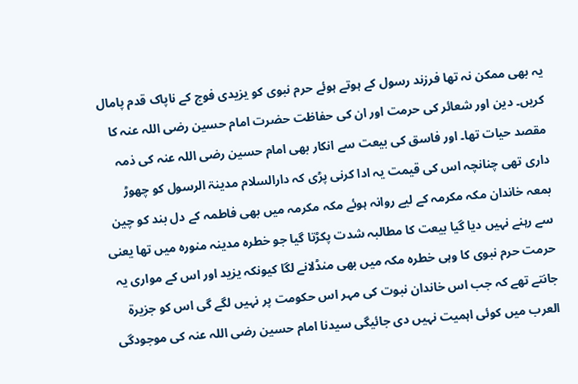یہ بھی ممکن نہ تھا فرزند رسول کے ہوتے ہوئے حرم نبوی کو یزیدی فوج کے ناپاک قدم پامال کریں۔ دین اور شعائر کی حرمت اور ان کی حفاظت حضرت امام حسین رضی اللہ عنہ کا مقصد حیات تھا۔ اور فاسق کی بیعت سے انکار بھی امام حسین رضی اللہ عنہ کی ذمہ داری تھی چنانچہ اس کی قیمت یہ ادا کرنی پڑی کہ دارالسلام مدینۃ الرسول کو چھوڑ بمعہ خاندان مکہ مکرمہ کے لیے روانہ ہوئے مکہ مکرمہ میں بھی فاطمہ کے دل بند کو چین سے رہنے نہیں دیا گیا بیعت کا مطالبہ شدت پکڑتا گیا جو خطرہ مدینہ منورہ میں تھا یعنی حرمت حرم نبوی کا وہی خطرہ مکہ میں بھی منڈلانے لگا کیونکہ یزید اور اس کے مواری یہ جانتے تھے کہ جب اس خاندان نبوت کی مہر اس حکومت پر نہیں لگے گی اس کو جزیرۃ العرب میں کوئی اہمیت نہیں دی جائیگی سیدنا امام حسین رضی اللہ عنہ کی موجودگی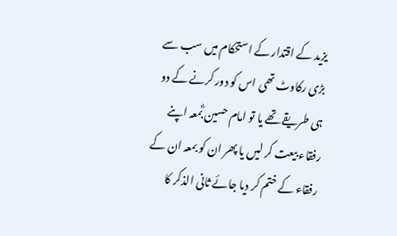یزید کے اقتدار کے استحکام میں سب سے بڑی رکاوٹ تھی اس کو دور کرنے کے دو ہی طریقے تھے یا تو امام حسین ؓبمعہ اپنے رفقاء بیعت کر لیں یا پھر ان کو بمعہ ان کے رفقاء کے ختم کر دیا جائے ثانی الذکر کا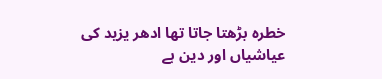خطرہ بڑھتا جاتا تھا ادھر یزید کی عیاشیاں اور دین ہے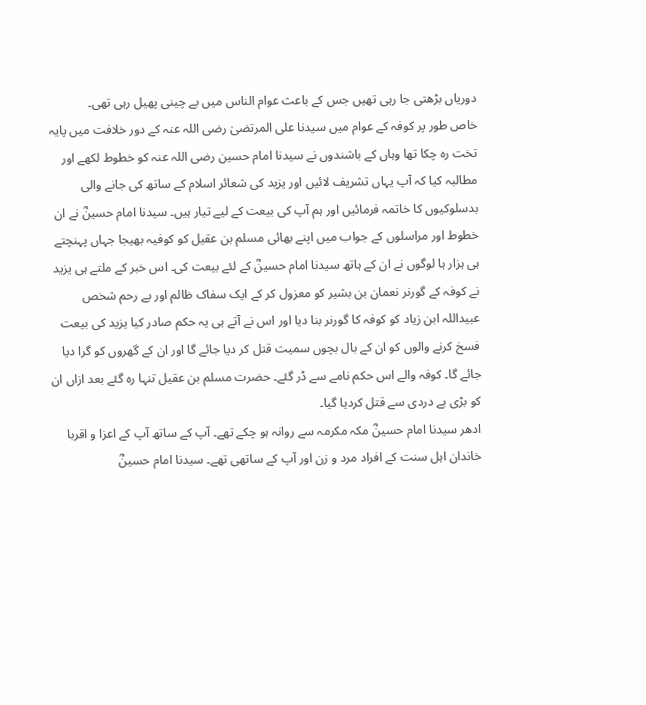دوریاں بڑھتی جا رہی تھیں جس کے باعث عوام الناس میں بے چینی پھیل رہی تھی۔
خاص طور پر کوفہ کے عوام میں سیدنا علی المرتضیٰ رضی اللہ عنہ کے دور خلافت میں پایہ تخت رہ چکا تھا وہاں کے باشندوں نے سیدنا امام حسین رضی اللہ عنہ کو خطوط لکھے اور مطالبہ کیا کہ آپ یہاں تشریف لائیں اور یزید کی شعائر اسلام کے ساتھ کی جانے والی بدسلوکیوں کا خاتمہ فرمائیں اور ہم آپ کی بیعت کے لیے تیار ہیں۔ سیدنا امام حسینؓ نے ان خطوط اور مراسلوں کے جواب میں اپنے بھائی مسلم بن عقیل کو کوفیہ بھیجا جہاں پہنچتے ہی ہزار ہا لوگوں نے ان کے ہاتھ سیدنا امام حسینؓ کے لئے بیعت کی۔ اس خبر کے ملتے ہی یزید نے کوفہ کے گورنر نعمان بن بشیر کو معزول کر کے ایک سفاک ظالم اور بے رحم شخص عبیداللہ ابن زیاد کو کوفہ کا گورنر بنا دیا اور اس نے آتے ہی یہ حکم صادر کیا یزید کی بیعت فسخ کرنے والوں کو ان کے بال بچوں سمیت قتل کر دیا جائے گا اور ان کے گھروں کو گرا دیا جائے گا۔ کوفہ والے اس حکم نامے سے ڈر گئے۔ حضرت مسلم بن عقیل تنہا رہ گئے بعد ازاں ان کو بڑی بے دردی سے قتل کردیا گیا۔
ادھر سیدنا امام حسینؓ مکہ مکرمہ سے روانہ ہو چکے تھے۔ آپ کے ساتھ آپ کے اعزا و اقربا خاندان اہل سنت کے افراد مرد و زن اور آپ کے ساتھی تھے۔ سیدنا امام حسینؓ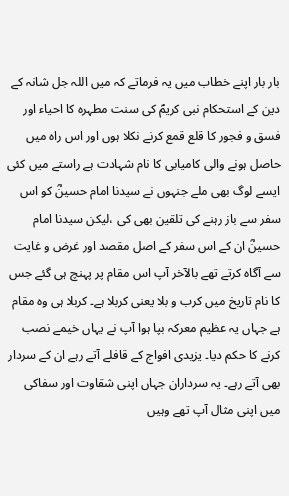بار بار اپنے خطاب میں یہ فرماتے کہ میں اللہ جل شانہ کے دین کے استحکام نبی کریمؐ کی سنت مطہرہ کا احیاء اور فسق و فجور کا قلع قمع کرنے نکلا ہوں اور اس راہ میں حاصل ہونے والی کامیابی کا نام شہادت ہے راستے میں کئی ایسے لوگ بھی ملے جنہوں نے سیدنا امام حسینؓ کو اس سفر سے باز رہنے کی تلقین بھی کی ،لیکن سیدنا امام حسینؓ ان کے اس سفر کے اصل مقصد اور غرض و غایت سے آگاہ کرتے تھے بالآخر آپ اس مقام پر پہنچ ہی گئے جس کا نام تاریخ میں کرب و بلا یعنی کربلا ہے۔ کربلا ہی وہ مقام ہے جہاں یہ عظیم معرکہ بپا ہوا آپ نے یہاں خیمے نصب کرنے کا حکم دیا۔ یزیدی افواج کے قافلے آتے رہے ان کے سردار بھی آتے رہے۔ یہ سرداران جہاں اپنی شقاوت اور سفاکی میں اپنی مثال آپ تھے وہیں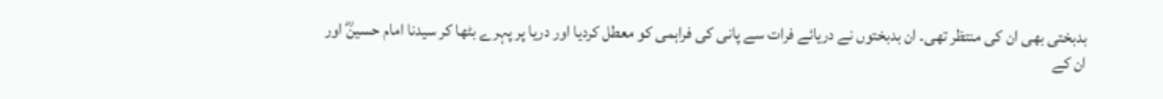بدبختی بھی ان کی منتظر تھی۔ ان بدبختوں نے دریائے فرات سے پانی کی فراہمی کو معطل کردیا اور دریا پر پہرے بٹھا کر سیدنا امام حسینؓ اور ان کے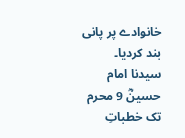خانوادے پر پانی بند کردیا۔
سیدنا امام حسینؓ 9 محرم تک خطباتِ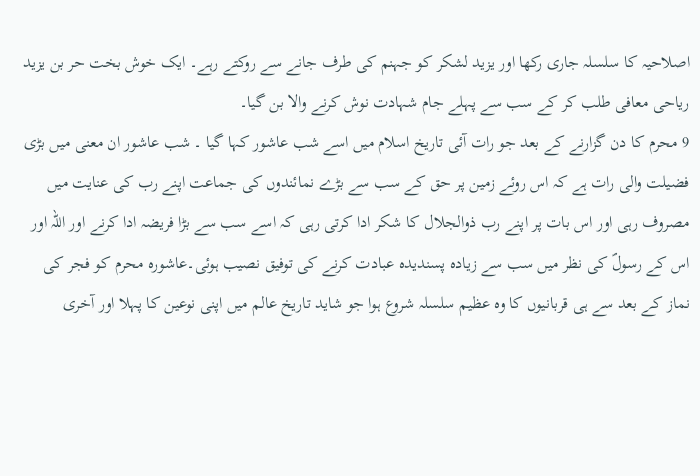اصلاحیہ کا سلسلہ جاری رکھا اور یزید لشکر کو جہنم کی طرف جانے سے روکتے رہے۔ ایک خوش بخت حر بن یزید ریاحی معافی طلب کر کے سب سے پہلے جام شہادت نوش کرنے والا بن گیا۔
9 محرم کا دن گزارنے کے بعد جو رات آئی تاریخ اسلام میں اسے شب عاشور کہا گیا ۔ شب عاشور ان معنی میں بڑی فضیلت والی رات ہے کہ اس روئے زمین پر حق کے سب سے بڑے نمائندوں کی جماعت اپنے رب کی عنایت میں مصروف رہی اور اس بات پر اپنے رب ذوالجلال کا شکر ادا کرتی رہی کہ اسے سب سے بڑا فریضہ ادا کرنے اور اللہ اور اس کے رسولؐ کی نظر میں سب سے زیادہ پسندیدہ عبادت کرنے کی توفیق نصیب ہوئی۔عاشورہ محرم کو فجر کی نماز کے بعد سے ہی قربانیوں کا وہ عظیم سلسلہ شروع ہوا جو شاید تاریخ عالم میں اپنی نوعین کا پہلا اور آخری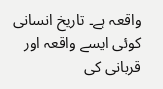واقعہ ہے۔ تاریخ انسانی کوئی ایسے واقعہ اور قربانی کی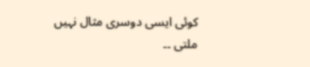کوئی ایسی دوسری مثال نہیں ملتی ۔۔